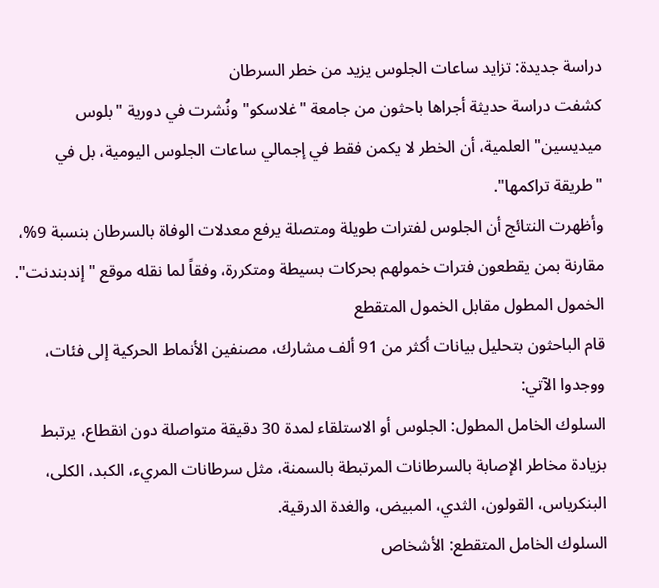دراسة جديدة: تزايد ساعات الجلوس يزيد من خطر السرطان
كشفت دراسة حديثة أجراها باحثون من جامعة "غلاسكو" ونُشرت في دورية "بلوس ميديسين" العلمية، أن الخطر لا يكمن فقط في إجمالي ساعات الجلوس اليومية، بل في "طريقة تراكمها".
وأظهرت النتائج أن الجلوس لفترات طويلة ومتصلة يرفع معدلات الوفاة بالسرطان بنسبة 9%، مقارنة بمن يقطعون فترات خمولهم بحركات بسيطة ومتكررة، وفقاً لما نقله موقع "إندبندنت".
الخمول المطول مقابل الخمول المتقطع
قام الباحثون بتحليل بيانات أكثر من 91 ألف مشارك، مصنفين الأنماط الحركية إلى فئات، ووجدوا الآتي:
السلوك الخامل المطول: الجلوس أو الاستلقاء لمدة 30 دقيقة متواصلة دون انقطاع، يرتبط بزيادة مخاطر الإصابة بالسرطانات المرتبطة بالسمنة، مثل سرطانات المريء، الكبد، الكلى، البنكرياس، القولون، الثدي، المبيض، والغدة الدرقية.
السلوك الخامل المتقطع: الأشخاص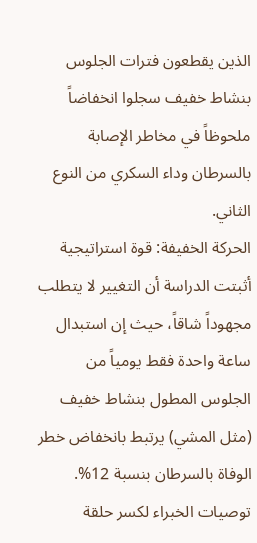الذين يقطعون فترات الجلوس بنشاط خفيف سجلوا انخفاضاً ملحوظاً في مخاطر الإصابة بالسرطان وداء السكري من النوع الثاني.
الحركة الخفيفة: قوة استراتيجية
أثبتت الدراسة أن التغيير لا يتطلب مجهوداً شاقاً، حيث إن استبدال ساعة واحدة فقط يومياً من الجلوس المطول بنشاط خفيف (مثل المشي) يرتبط بانخفاض خطر الوفاة بالسرطان بنسبة 12%.
توصيات الخبراء لكسر حلقة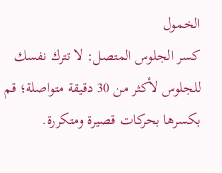الخمول
كسر الجلوس المتصل: لا تترك نفسك للجلوس لأكثر من 30 دقيقة متواصلة؛ قم بكسرها بحركات قصيرة ومتكررة.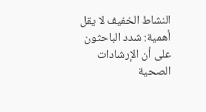النشاط الخفيف لا يقل أهمية: شدد الباحثون على أن الإرشادات الصحية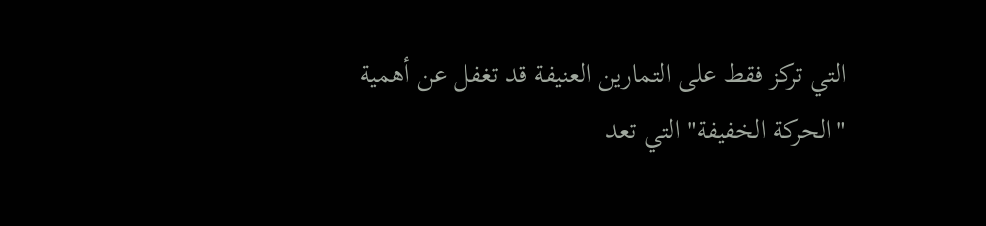التي تركز فقط على التمارين العنيفة قد تغفل عن أهمية "الحركة الخفيفة" التي تعد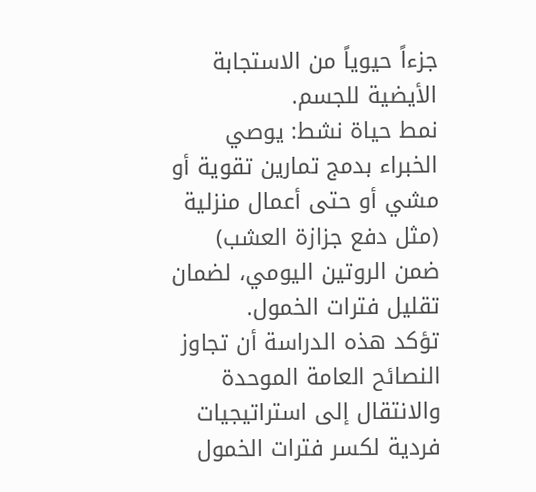جزءاً حيوياً من الاستجابة الأيضية للجسم.
نمط حياة نشط: يوصي الخبراء بدمج تمارين تقوية أو مشي أو حتى أعمال منزلية (مثل دفع جزازة العشب) ضمن الروتين اليومي، لضمان تقليل فترات الخمول.
تؤكد هذه الدراسة أن تجاوز النصائح العامة الموحدة والانتقال إلى استراتيجيات فردية لكسر فترات الخمول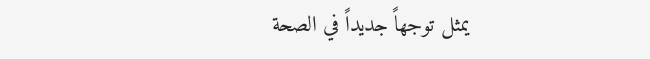يمثل توجهاً جديداً في الصحة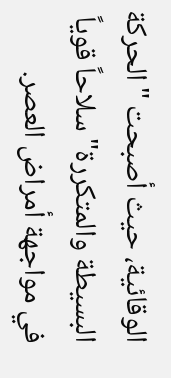الوقائية، حيث أصبحت "الحركة البسيطة والمتكررة" سلاحاً قوياً في مواجهة أمراض العصر.